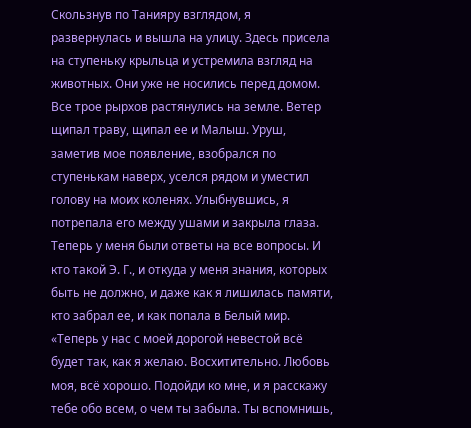Скользнув по Танияру взглядом, я развернулась и вышла на улицу. Здесь присела на ступеньку крыльца и устремила взгляд на животных. Они уже не носились перед домом. Все трое рырхов растянулись на земле. Ветер щипал траву, щипал ее и Малыш. Уруш, заметив мое появление, взобрался по ступенькам наверх, уселся рядом и уместил голову на моих коленях. Улыбнувшись, я потрепала его между ушами и закрыла глаза.
Теперь у меня были ответы на все вопросы. И кто такой Э. Г., и откуда у меня знания, которых быть не должно, и даже как я лишилась памяти, кто забрал ее, и как попала в Белый мир. «Теперь у нас с моей дорогой невестой всё будет так, как я желаю. Восхитительно. Любовь моя, всё хорошо. Подойди ко мне, и я расскажу тебе обо всем, о чем ты забыла. Ты вспомнишь,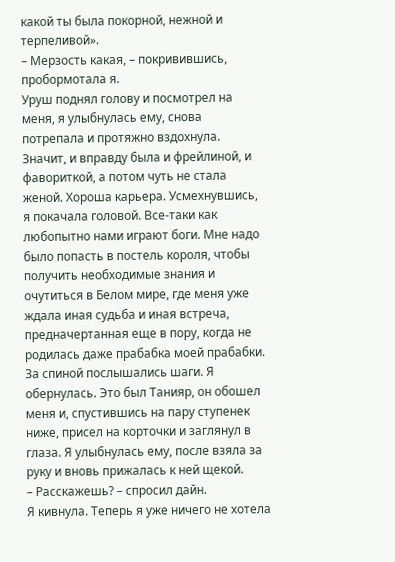какой ты была покорной, нежной и терпеливой».
– Мерзость какая, – покривившись, пробормотала я.
Уруш поднял голову и посмотрел на меня, я улыбнулась ему, снова потрепала и протяжно вздохнула. Значит, и вправду была и фрейлиной, и фавориткой, а потом чуть не стала женой. Хороша карьера. Усмехнувшись, я покачала головой. Все-таки как любопытно нами играют боги. Мне надо было попасть в постель короля, чтобы получить необходимые знания и очутиться в Белом мире, где меня уже ждала иная судьба и иная встреча, предначертанная еще в пору, когда не родилась даже прабабка моей прабабки.
За спиной послышались шаги. Я обернулась. Это был Танияр, он обошел меня и, спустившись на пару ступенек ниже, присел на корточки и заглянул в глаза. Я улыбнулась ему, после взяла за руку и вновь прижалась к ней щекой.
– Расскажешь? – спросил дайн.
Я кивнула. Теперь я уже ничего не хотела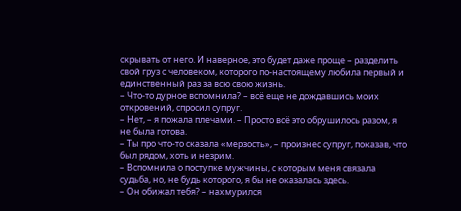скрывать от него. И наверное, это будет даже проще – разделить свой груз с человеком, которого по-настоящему любила первый и единственный раз за всю свою жизнь.
– Что-то дурное вспомнила? – всё еще не дождавшись моих откровений, спросил супруг.
– Нет, – я пожала плечами. – Просто всё это обрушилось разом, я не была готова.
– Ты про что-то сказала «мерзость», – произнес супруг, показав, что был рядом, хоть и незрим.
– Вспомнила о поступке мужчины, с которым меня связала судьба, но, не будь которого, я бы не оказалась здесь.
– Он обижал тебя? – нахмурился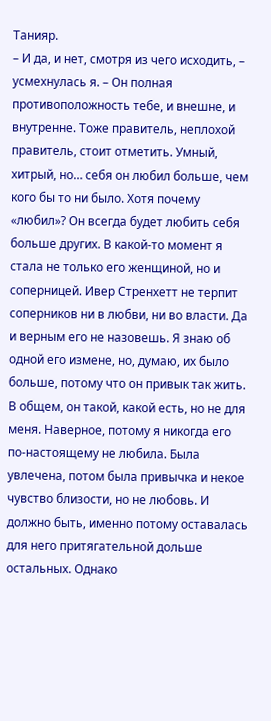Танияр.
– И да, и нет, смотря из чего исходить, – усмехнулась я. – Он полная противоположность тебе, и внешне, и внутренне. Тоже правитель, неплохой правитель, стоит отметить. Умный, хитрый, но… себя он любил больше, чем кого бы то ни было. Хотя почему «любил»? Он всегда будет любить себя больше других. В какой-то момент я стала не только его женщиной, но и соперницей. Ивер Стренхетт не терпит соперников ни в любви, ни во власти. Да и верным его не назовешь. Я знаю об одной его измене, но, думаю, их было больше, потому что он привык так жить. В общем, он такой, какой есть, но не для меня. Наверное, потому я никогда его по-настоящему не любила. Была увлечена, потом была привычка и некое чувство близости, но не любовь. И должно быть, именно потому оставалась для него притягательной дольше остальных. Однако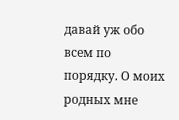давай уж обо всем по порядку. О моих родных мне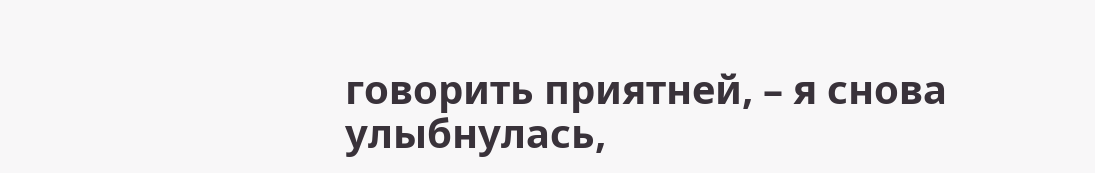говорить приятней, – я снова улыбнулась,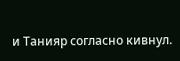и Танияр согласно кивнул.